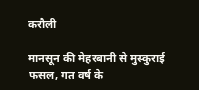करौली

मानसून की मेहरबानी से मुस्कुराई फसल, गत वर्ष के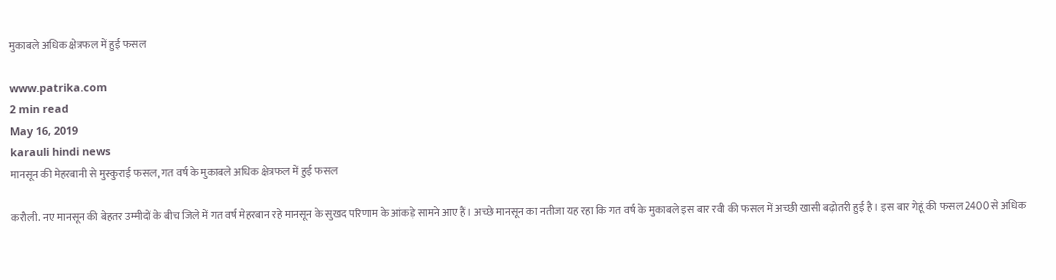मुकाबले अधिक क्षेत्रफल में हुई फसल

www.patrika.com
2 min read
May 16, 2019
karauli hindi news
मानसून की मेहरबानी से मुस्कुराई फसल, गत वर्ष के मुकाबले अधिक क्षेत्रफल में हुई फसल

करौली. नए मानसून की बेहतर उम्मीदों के बीच जिले में गत वर्ष मेहरबान रहे मानसून के सुखद परिणाम के आंकड़े सामने आए हैं। अच्छे मानसून का नतीजा यह रहा कि गत वर्ष के मुकाबले इस बार रवी की फसल में अच्छी खासी बढ़ोतरी हुई है। इस बार गेहूं की फसल 2400 से अधिक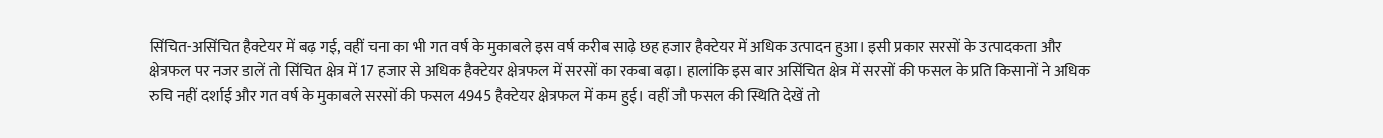सिंचित-असिंचित हैक्टेयर में बढ़ गई, वहीं चना का भी गत वर्ष के मुकाबले इस वर्ष करीब साढ़े छह हजार हैक्टेयर में अधिक उत्पादन हुआ। इसी प्रकार सरसों के उत्पादकता और क्षेत्रफल पर नजर डालें तो सिंचित क्षेत्र में 17 हजार से अधिक हैक्टेयर क्षेत्रफल में सरसों का रकबा बढ़ा। हालांकि इस बार असिंचित क्षेत्र में सरसों की फसल के प्रति किसानों ने अधिक रुचि नहीं दर्शाई और गत वर्ष के मुकाबले सरसों की फसल 4945 हैक्टेयर क्षेत्रफल में कम हुई। वहीं जौ फसल की स्थिति देखें तो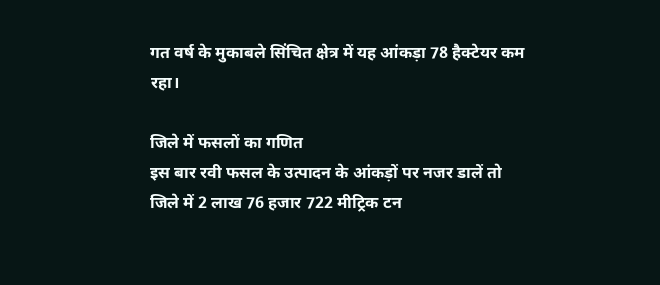गत वर्ष के मुकाबले सिंचित क्षेत्र में यह आंकड़ा 78 हैक्टेयर कम रहा।

जिले में फसलों का गणित
इस बार रवी फसल के उत्पादन के आंकड़ों पर नजर डालें तो जिले में 2 लाख 76 हजार 722 मीट्रिक टन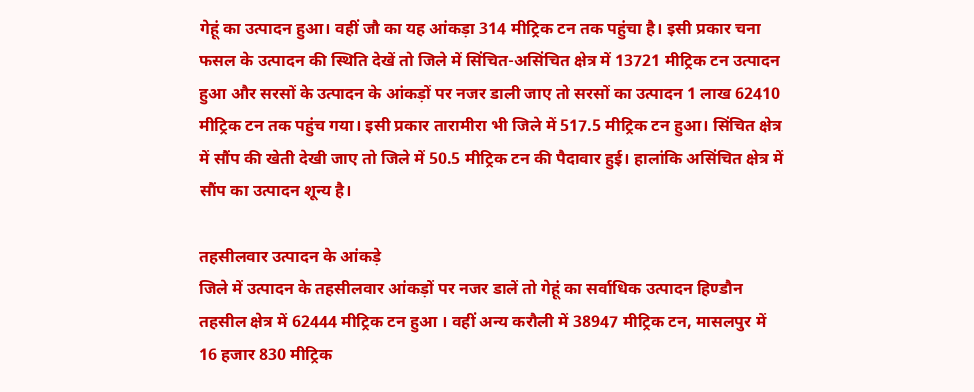गेहूं का उत्पादन हुआ। वहीं जौ का यह आंकड़ा 314 मीट्रिक टन तक पहुंचा है। इसी प्रकार चना फसल के उत्पादन की स्थिति देखें तो जिले में सिंचित-असिंचित क्षेत्र में 13721 मीट्रिक टन उत्पादन हुआ और सरसों के उत्पादन के आंकड़ों पर नजर डाली जाए तो सरसों का उत्पादन 1 लाख 62410 मीट्रिक टन तक पहुंच गया। इसी प्रकार तारामीरा भी जिले में 517.5 मीट्रिक टन हुआ। सिंचित क्षेत्र में सौंप की खेती देखी जाए तो जिले में 50.5 मीट्रिक टन की पैदावार हुई। हालांकि असिंचित क्षेत्र में सौंप का उत्पादन शून्य है।

तहसीलवार उत्पादन के आंकड़े
जिले में उत्पादन के तहसीलवार आंकड़ों पर नजर डालें तो गेहूं का सर्वाधिक उत्पादन हिण्डौन तहसील क्षेत्र में 62444 मीट्रिक टन हुआ । वहीं अन्य करौली में 38947 मीट्रिक टन, मासलपुर में 16 हजार 830 मीट्रिक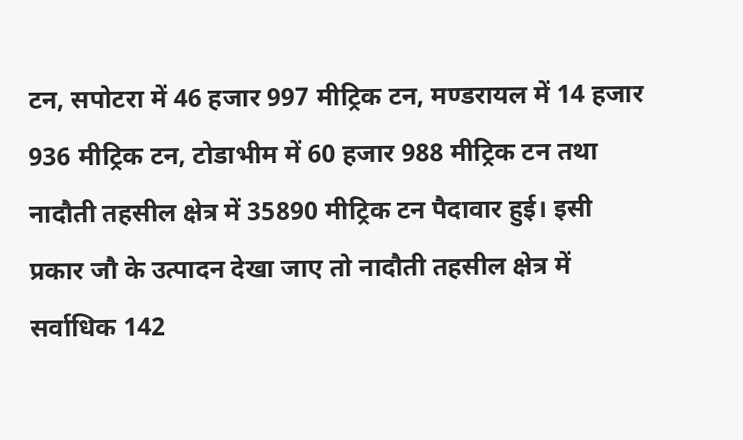टन, सपोटरा में 46 हजार 997 मीट्रिक टन, मण्डरायल में 14 हजार 936 मीट्रिक टन, टोडाभीम में 60 हजार 988 मीट्रिक टन तथा नादौती तहसील क्षेत्र में 35890 मीट्रिक टन पैदावार हुई। इसी प्रकार जौ के उत्पादन देखा जाए तो नादौती तहसील क्षेत्र में सर्वाधिक 142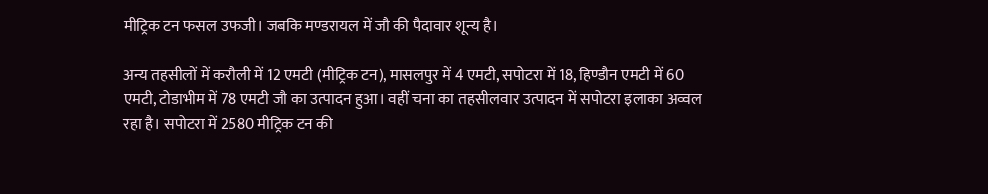मीट्रिक टन फसल उफजी। जबकि मण्डरायल में जौ की पैदावार शून्य है।

अन्य तहसीलों में करौली में 12 एमटी (मीट्रिक टन), मासलपुर में 4 एमटी, सपोटरा में 18, हिण्डौन एमटी में 60 एमटी, टोडाभीम में 78 एमटी जौ का उत्पादन हुआ। वहीं चना का तहसीलवार उत्पादन में सपोटरा इलाका अव्वल रहा है। सपोटरा में 2580 मीट्रिक टन की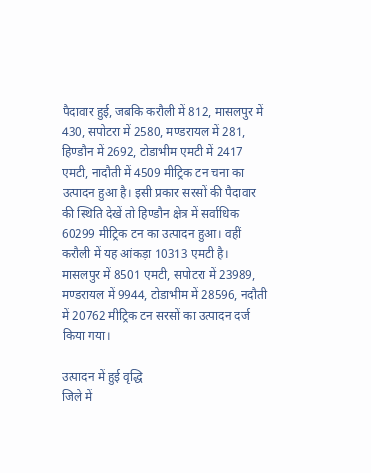पैदावार हुई, जबकि करौली में 812, मासलपुर में 430, सपोटरा में 2580, मण्डरायल में 281, हिण्डौन में 2692, टोडाभीम एमटी में 2417 एमटी, नादौती में 4509 मीट्रिक टन चना का उत्पादन हुआ है। इसी प्रकार सरसों की पैदावार की स्थिति देखें तो हिण्डौन क्षेत्र में सर्वाधिक 60299 मीट्रिक टन का उत्पादन हुआ। वहीं करौली में यह आंकड़ा 10313 एमटी है। मासलपुर में 8501 एमटी, सपोटरा में 23989, मण्डरायल में 9944, टोडाभीम में 28596, नदौती में 20762 मीट्रिक टन सरसों का उत्पादन दर्ज किया गया।

उत्पादन में हुई वृद्धि
जिले में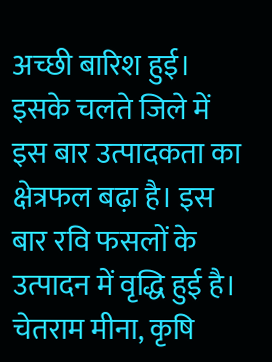अच्छी बारिश हुई। इसके चलते जिले में इस बार उत्पादकता का क्षेत्रफल बढ़ा है। इस बार रवि फसलों के उत्पादन में वृद्धि हुई है।
चेतराम मीना, कृषि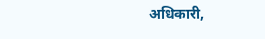अधिकारी,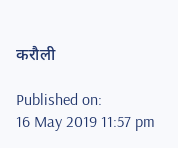करौली

Published on:
16 May 2019 11:57 pm